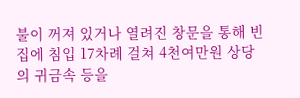불이 꺼져 있거나 열려진 창문을 통해 빈집에 침입 17차례 걸쳐 4천여만원 상당의 귀금속 등을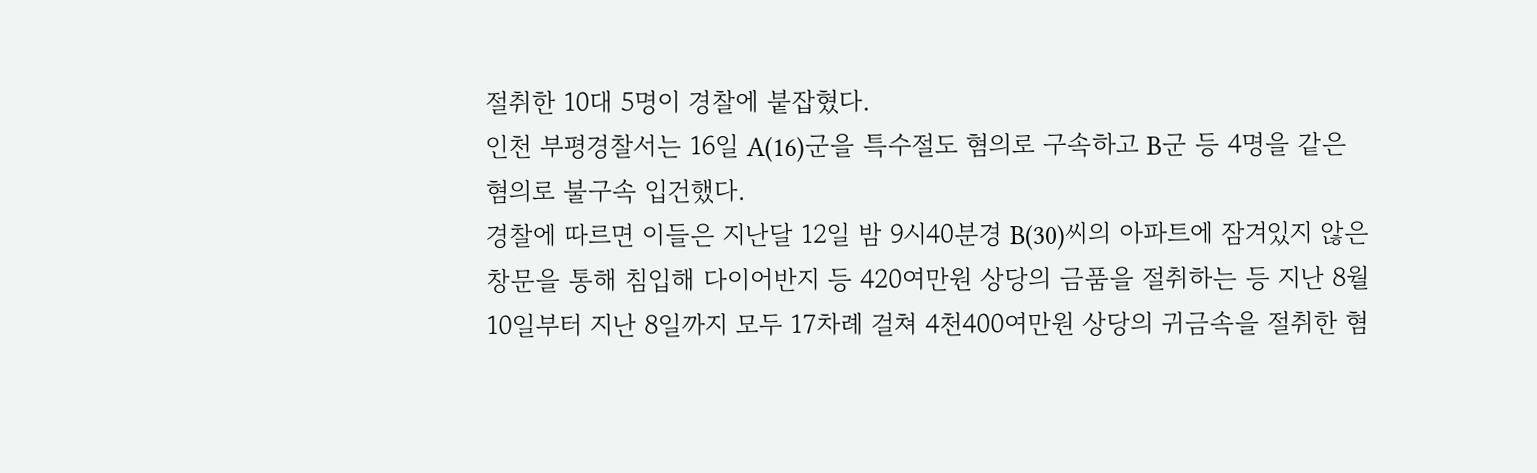절취한 10대 5명이 경찰에 붙잡혔다.
인천 부평경찰서는 16일 A(16)군을 특수절도 혐의로 구속하고 B군 등 4명을 같은 혐의로 불구속 입건했다.
경찰에 따르면 이들은 지난달 12일 밤 9시40분경 B(30)씨의 아파트에 잠겨있지 않은 창문을 통해 침입해 다이어반지 등 420여만원 상당의 금품을 절취하는 등 지난 8월10일부터 지난 8일까지 모두 17차례 걸쳐 4천400여만원 상당의 귀금속을 절취한 혐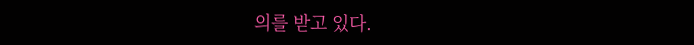의를 받고 있다.